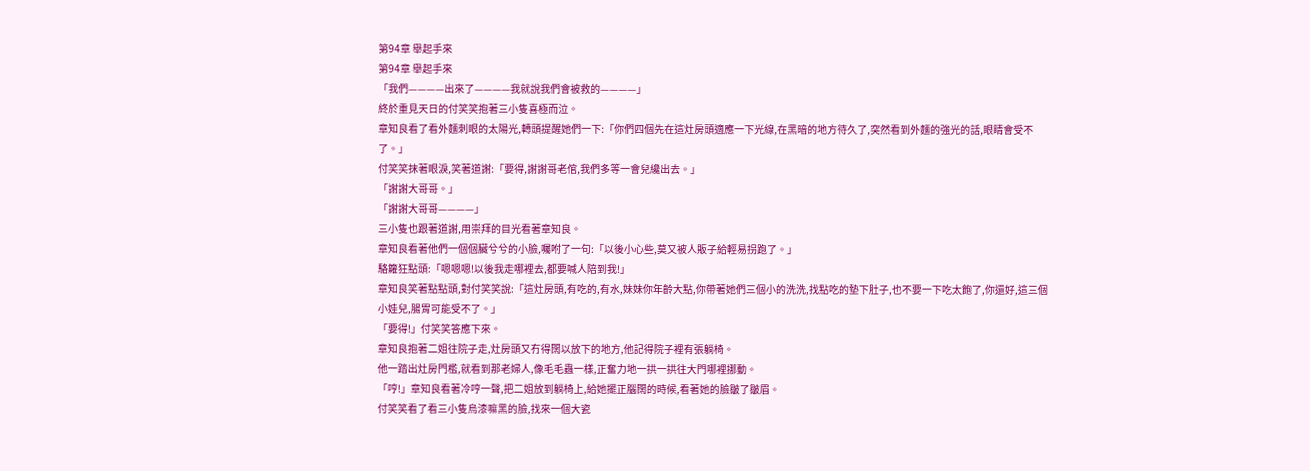第94章 舉起手來
第94章 舉起手來
「我們————出來了————我就說我們會被救的————」
終於重見天日的付笑笑抱著三小隻喜極而泣。
章知良看了看外麵刺眼的太陽光,轉頭提醒她們一下:「你們四個先在這灶房頭適應一下光線,在黑暗的地方待久了,突然看到外麵的強光的話,眼睛會受不了。」
付笑笑抹著眼淚,笑著道謝:「要得,謝謝哥老倌,我們多等一會兒纔出去。」
「謝謝大哥哥。」
「謝謝大哥哥————」
三小隻也跟著道謝,用崇拜的目光看著章知良。
章知良看著他們一個個臟兮兮的小臉,囑咐了一句:「以後小心些,莫又被人販子給輕易拐跑了。」
駱籮狂點頭:「嗯嗯嗯!以後我走哪裡去,都要喊人陪到我!」
章知良笑著點點頭,對付笑笑說:「這灶房頭,有吃的,有水,妹妹你年齡大點,你帶著她們三個小的洗洗,找點吃的墊下肚子,也不要一下吃太飽了,你還好,這三個小娃兒,腸胃可能受不了。」
「要得!」付笑笑答應下來。
章知良抱著二姐往院子走,灶房頭又冇得闊以放下的地方,他記得院子裡有張躺椅。
他一踏出灶房門檻,就看到那老婦人,像毛毛蟲一樣,正奮力地一拱一拱往大門哪裡挪動。
「哼!」章知良看著冷哼一聲,把二姐放到躺椅上,給她擺正腦闊的時候,看著她的臉皺了皺眉。
付笑笑看了看三小隻烏漆嘛黑的臉,找來一個大瓷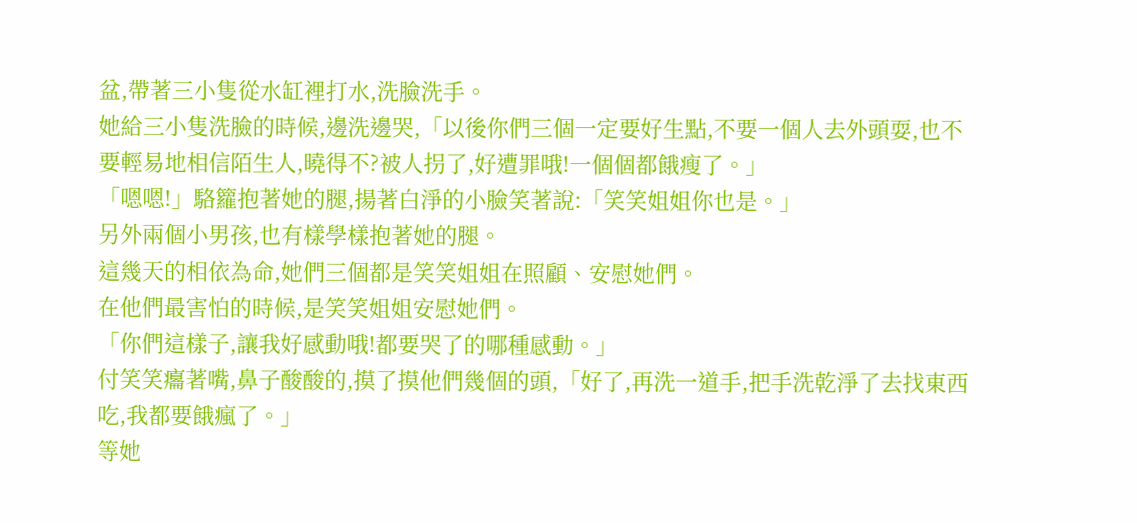盆,帶著三小隻從水缸裡打水,洗臉洗手。
她給三小隻洗臉的時候,邊洗邊哭,「以後你們三個一定要好生點,不要一個人去外頭耍,也不要輕易地相信陌生人,曉得不?被人拐了,好遭罪哦!一個個都餓瘦了。」
「嗯嗯!」駱籮抱著她的腿,揚著白淨的小臉笑著說:「笑笑姐姐你也是。」
另外兩個小男孩,也有樣學樣抱著她的腿。
這幾天的相依為命,她們三個都是笑笑姐姐在照顧、安慰她們。
在他們最害怕的時候,是笑笑姐姐安慰她們。
「你們這樣子,讓我好感動哦!都要哭了的哪種感動。」
付笑笑癟著嘴,鼻子酸酸的,摸了摸他們幾個的頭,「好了,再洗一道手,把手洗乾淨了去找東西吃,我都要餓瘋了。」
等她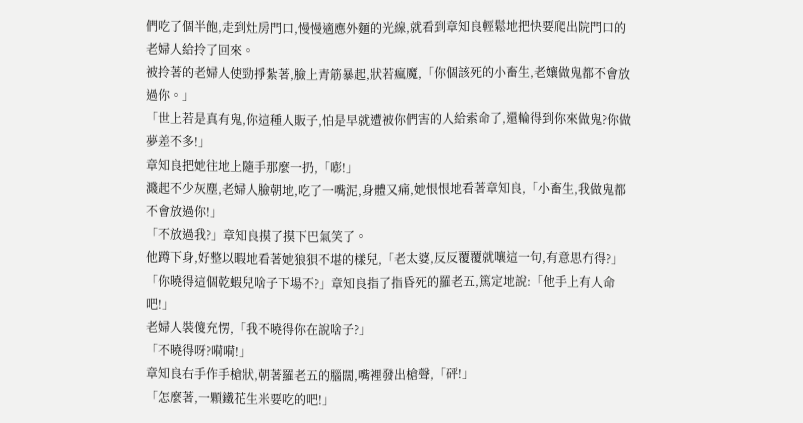們吃了個半飽,走到灶房門口,慢慢適應外麵的光線,就看到章知良輕鬆地把快要爬出院門口的老婦人給拎了回來。
被拎著的老婦人使勁掙紮著,臉上青筋暴起,狀若瘋魔,「你個該死的小畜生,老孃做鬼都不會放過你。」
「世上若是真有鬼,你這種人販子,怕是早就遭被你們害的人給索命了,還輪得到你來做鬼?你做夢差不多!」
章知良把她往地上隨手那麼一扔,「嘭!」
濺起不少灰塵,老婦人臉朝地,吃了一嘴泥,身體又痛,她恨恨地看著章知良,「小畜生,我做鬼都不會放過你!」
「不放過我?」章知良摸了摸下巴氣笑了。
他蹲下身,好整以暇地看著她狼狽不堪的樣兒,「老太婆,反反覆覆就嚷這一句,有意思冇得?」
「你曉得這個乾蝦兒啥子下場不?」章知良指了指昏死的羅老五,篤定地說:「他手上有人命吧!」
老婦人裝傻充愣,「我不曉得你在說啥子?」
「不曉得呀?嗬嗬!」
章知良右手作手槍狀,朝著羅老五的腦闊,嘴裡發出槍聲,「砰!」
「怎麼著,一顆鐵花生米要吃的吧!」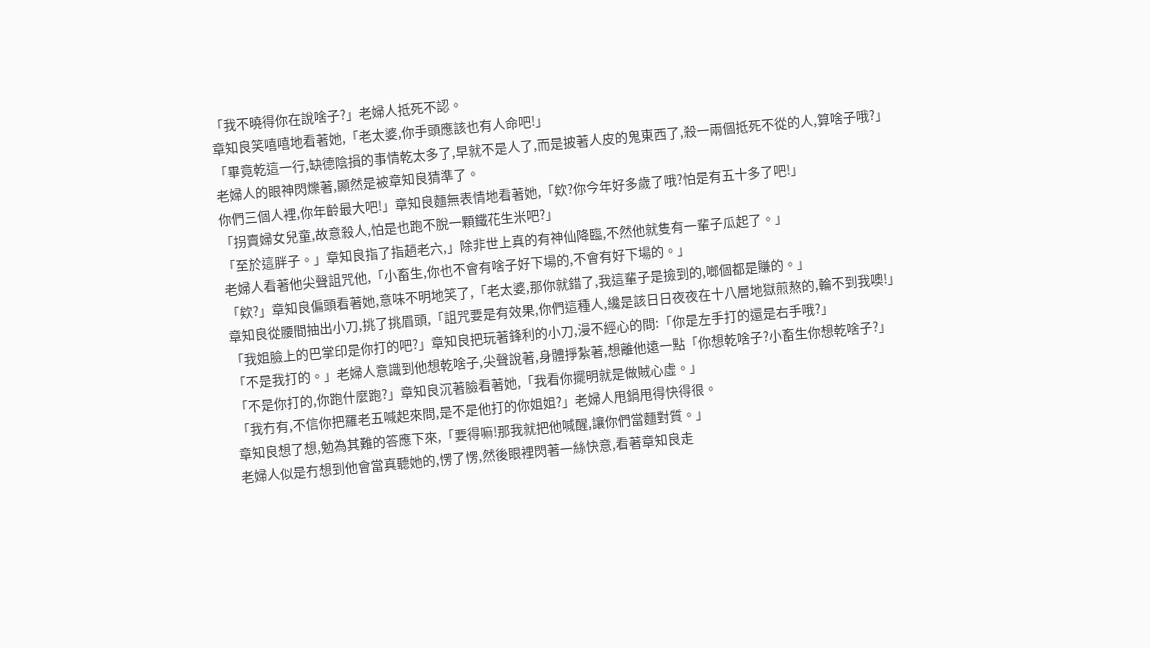「我不曉得你在說啥子?」老婦人抵死不認。
章知良笑嘻嘻地看著她,「老太婆,你手頭應該也有人命吧!」
「畢竟乾這一行,缺德陰損的事情乾太多了,早就不是人了,而是披著人皮的鬼東西了,殺一兩個抵死不從的人,算啥子哦?」
老婦人的眼神閃爍著,顯然是被章知良猜準了。
你們三個人裡,你年齡最大吧!」章知良麵無表情地看著她,「欸?你今年好多歲了哦?怕是有五十多了吧!」
「拐賣婦女兒童,故意殺人,怕是也跑不脫一顆鐵花生米吧?」
「至於這胖子。」章知良指了指趙老六,」除非世上真的有神仙降臨,不然他就隻有一輩子瓜起了。」
老婦人看著他尖聲詛咒他,「小畜生,你也不會有啥子好下場的,不會有好下場的。」
「欸?」章知良偏頭看著她,意味不明地笑了,「老太婆,那你就錯了,我這輩子是撿到的,啷個都是賺的。」
章知良從腰間抽出小刀,挑了挑眉頭,「詛咒要是有效果,你們這種人,纔是該日日夜夜在十八層地獄煎熬的,輪不到我噢!」
「我姐臉上的巴掌印是你打的吧?」章知良把玩著鋒利的小刀,漫不經心的問:「你是左手打的還是右手哦?」
「不是我打的。」老婦人意識到他想乾啥子,尖聲說著,身體掙紮著,想離他遠一點「你想乾啥子?小畜生你想乾啥子?」
「不是你打的,你跑什麼跑?」章知良沉著臉看著她,「我看你擺明就是做賊心虛。」
「我冇有,不信你把羅老五喊起來問,是不是他打的你姐姐?」老婦人甩鍋甩得快得很。
章知良想了想,勉為其難的答應下來,「要得嘛!那我就把他喊醒,讓你們當麵對質。」
老婦人似是冇想到他會當真聽她的,愣了愣,然後眼裡閃著一絲快意,看著章知良走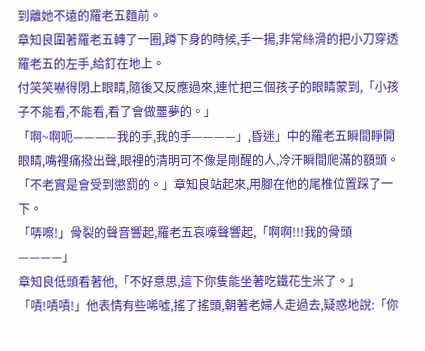到離她不遠的羅老五麵前。
章知良圍著羅老五轉了一圈,蹲下身的時候,手一揚,非常絲滑的把小刀穿透羅老五的左手,給釘在地上。
付笑笑嚇得閉上眼睛,隨後又反應過來,連忙把三個孩子的眼睛蒙到,「小孩子不能看,不能看,看了會做噩夢的。」
「啊~啊呃————我的手,我的手————」,昏迷」中的羅老五瞬間睜開眼睛,嘴裡痛撥出聲,眼裡的清明可不像是剛醒的人,冷汗瞬間爬滿的額頭。
「不老實是會受到懲罰的。」章知良站起來,用腳在他的尾椎位置踩了一下。
「哢嚓!」骨裂的聲音響起,羅老五哀嚎聲響起,「啊啊!!!我的骨頭————」
章知良低頭看著他,「不好意思,這下你隻能坐著吃鐵花生米了。」
「嘖!嘖嘖!」他表情有些唏噓,搖了搖頭,朝著老婦人走過去,疑惑地說:「你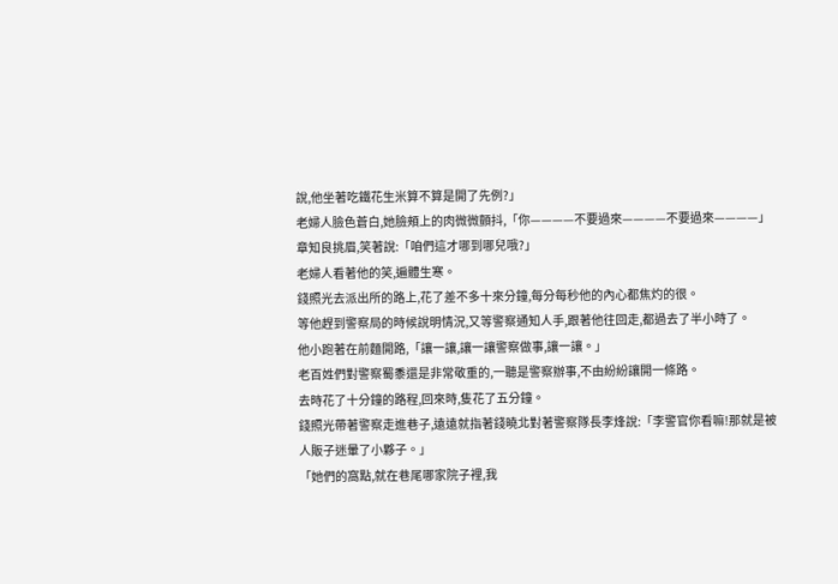說,他坐著吃鐵花生米算不算是開了先例?」
老婦人臉色蒼白,她臉頰上的肉微微顫抖,「你————不要過來————不要過來————」
章知良挑眉,笑著說:「咱們這才哪到哪兒哦?」
老婦人看著他的笑,遍體生寒。
錢照光去派出所的路上,花了差不多十來分鐘,每分每秒他的內心都焦灼的很。
等他趕到警察局的時候說明情況,又等警察通知人手,跟著他往回走,都過去了半小時了。
他小跑著在前麵開路,「讓一讓,讓一讓警察做事,讓一讓。」
老百姓們對警察蜀黍還是非常敬重的,一聽是警察辦事,不由紛紛讓開一條路。
去時花了十分鐘的路程,回來時,隻花了五分鐘。
錢照光帶著警察走進巷子,遠遠就指著錢曉北對著警察隊長李烽說:「李警官你看嘛!那就是被人販子迷暈了小夥子。」
「她們的窩點,就在巷尾哪家院子裡,我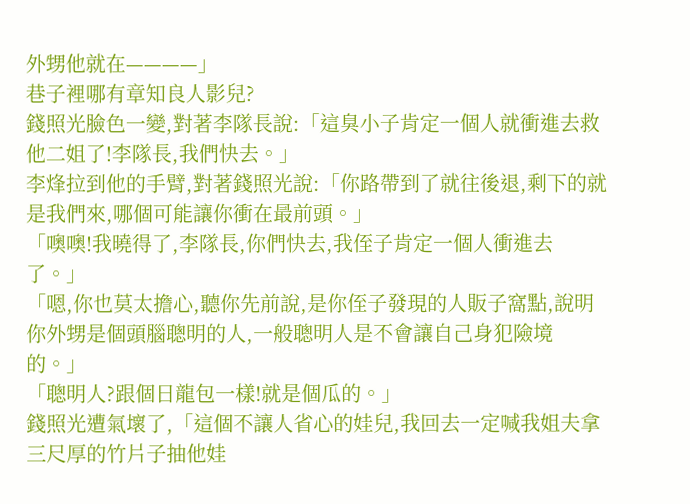外甥他就在————」
巷子裡哪有章知良人影兒?
錢照光臉色一變,對著李隊長說:「這臭小子肯定一個人就衝進去救他二姐了!李隊長,我們快去。」
李烽拉到他的手臂,對著錢照光說:「你路帶到了就往後退,剩下的就是我們來,哪個可能讓你衝在最前頭。」
「噢噢!我曉得了,李隊長,你們快去,我侄子肯定一個人衝進去了。」
「嗯,你也莫太擔心,聽你先前說,是你侄子發現的人販子窩點,說明你外甥是個頭腦聰明的人,一般聰明人是不會讓自己身犯險境的。」
「聰明人?跟個日龍包一樣!就是個瓜的。」
錢照光遭氣壞了,「這個不讓人省心的娃兒,我回去一定喊我姐夫拿三尺厚的竹片子抽他娃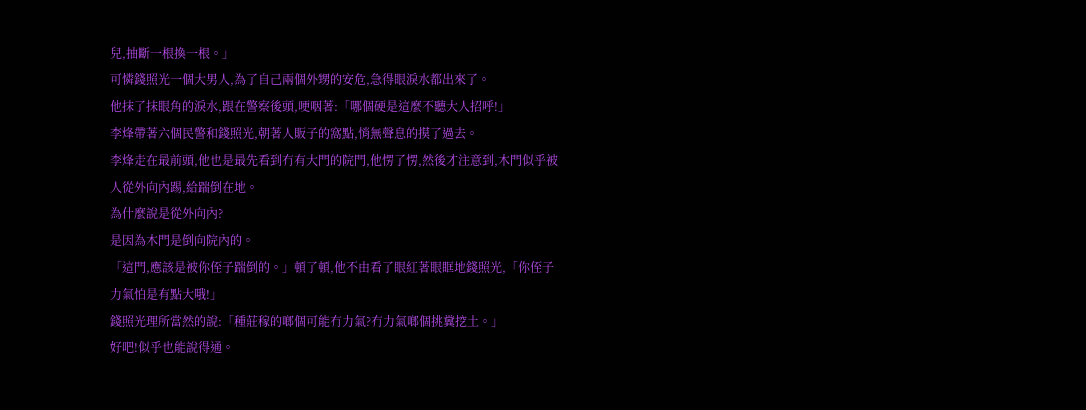兒,抽斷一根換一根。」
可憐錢照光一個大男人,為了自己兩個外甥的安危,急得眼淚水都出來了。
他抹了抹眼角的淚水,跟在警察後頭,哽咽著:「哪個硬是這麼不聽大人招呼!」
李烽帶著六個民警和錢照光,朝著人販子的窩點,悄無聲息的摸了過去。
李烽走在最前頭,他也是最先看到冇有大門的院門,他愣了愣,然後才注意到,木門似乎被人從外向內踢,給踹倒在地。
為什麼說是從外向內?
是因為木門是倒向院內的。
「這門,應該是被你侄子踹倒的。」頓了頓,他不由看了眼紅著眼眶地錢照光,「你侄子力氣怕是有點大哦!」
錢照光理所當然的說:「種莊稼的啷個可能冇力氣?冇力氣啷個挑糞挖土。」
好吧!似乎也能說得通。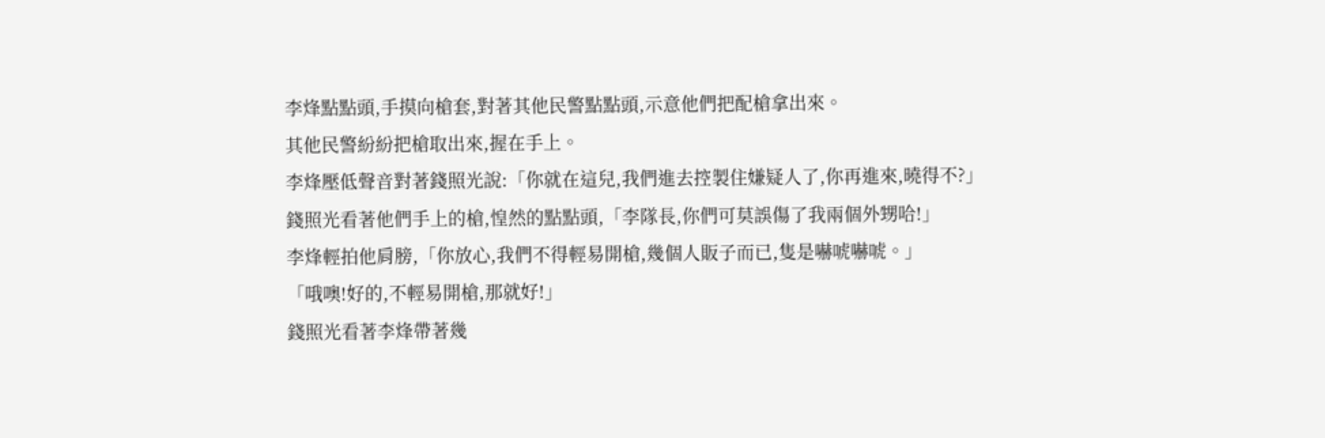李烽點點頭,手摸向槍套,對著其他民警點點頭,示意他們把配槍拿出來。
其他民警紛紛把槍取出來,握在手上。
李烽壓低聲音對著錢照光說:「你就在這兒,我們進去控製住嫌疑人了,你再進來,曉得不?」
錢照光看著他們手上的槍,惶然的點點頭,「李隊長,你們可莫誤傷了我兩個外甥哈!」
李烽輕拍他肩膀,「你放心,我們不得輕易開槍,幾個人販子而已,隻是嚇唬嚇唬。」
「哦噢!好的,不輕易開槍,那就好!」
錢照光看著李烽帶著幾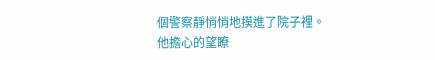個警察靜悄悄地摸進了院子裡。
他擔心的望瞭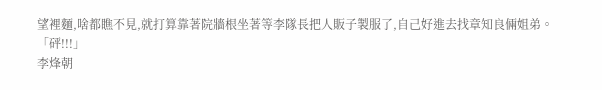望裡麵,啥都瞧不見,就打算靠著院牆根坐著等李隊長把人販子製服了,自己好進去找章知良倆姐弟。
「砰!!!」
李烽朝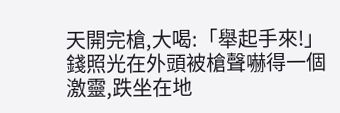天開完槍,大喝:「舉起手來!」
錢照光在外頭被槍聲嚇得一個激靈,跌坐在地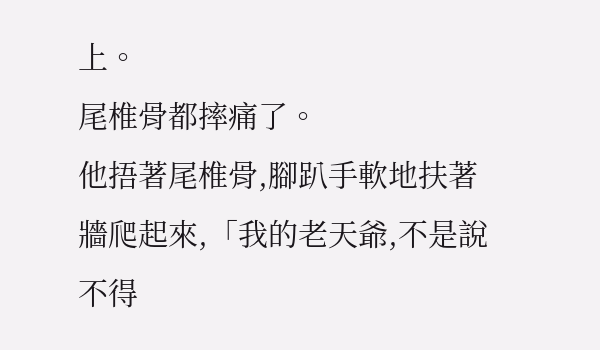上。
尾椎骨都摔痛了。
他捂著尾椎骨,腳趴手軟地扶著牆爬起來,「我的老天爺,不是說不得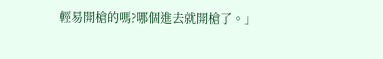輕易開槍的嗎?哪個進去就開槍了。」